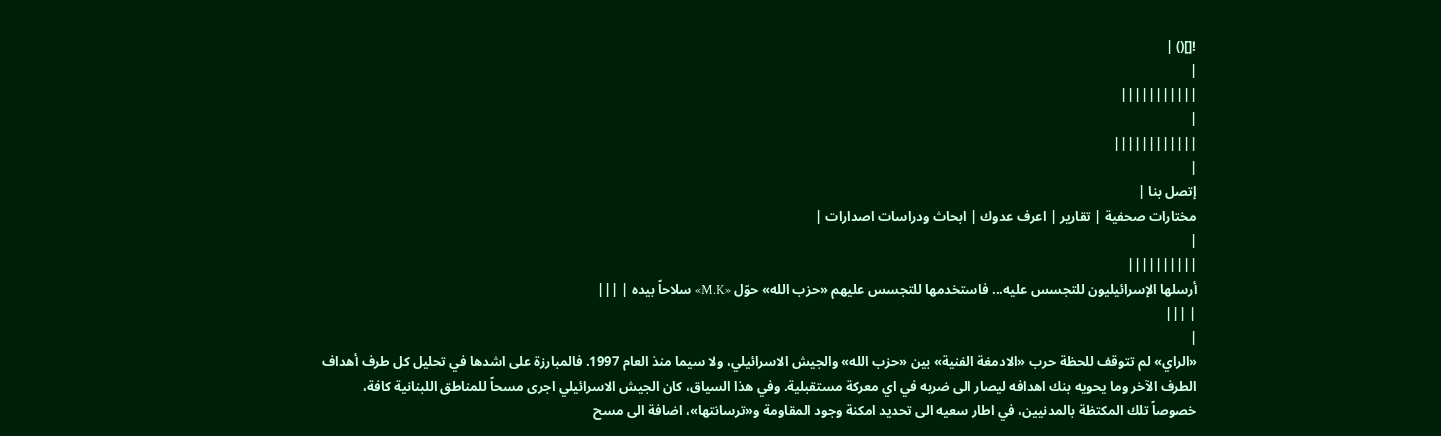![]() |
|
|||||||||||
|
||||||||||||
|
إتصل بنا |
مختارات صحفية | تقارير | اعرف عدوك | ابحاث ودراسات اصدارات |
|
||||||||||
أرسلها الإسرائيليون للتجسس عليه... فاستخدمها للتجسس عليهم «حزب الله» حوّل «M.K» سلاحاً بيده | |||
| |||
|
«الراي» لم تتوقف للحظة حرب «الادمغة الفنية» بين «حزب الله» والجيش الاسرائيلي، ولا سيما منذ العام 1997. فالمبارزة على اشدها في تحليل كل طرف أهداف الطرف الآخر وما يحويه بنك اهدافه ليصار الى ضربه في اي معركة مستقبلية. وفي هذا السياق، كان الجيش الاسرائيلي اجرى مسحاً للمناطق اللبنانية كافة، خصوصاً تلك المكتظة بالمدنيين، في اطار سعيه الى تحديد امكنة وجود المقاومة و«ترسانتها»، اضافة الى مسح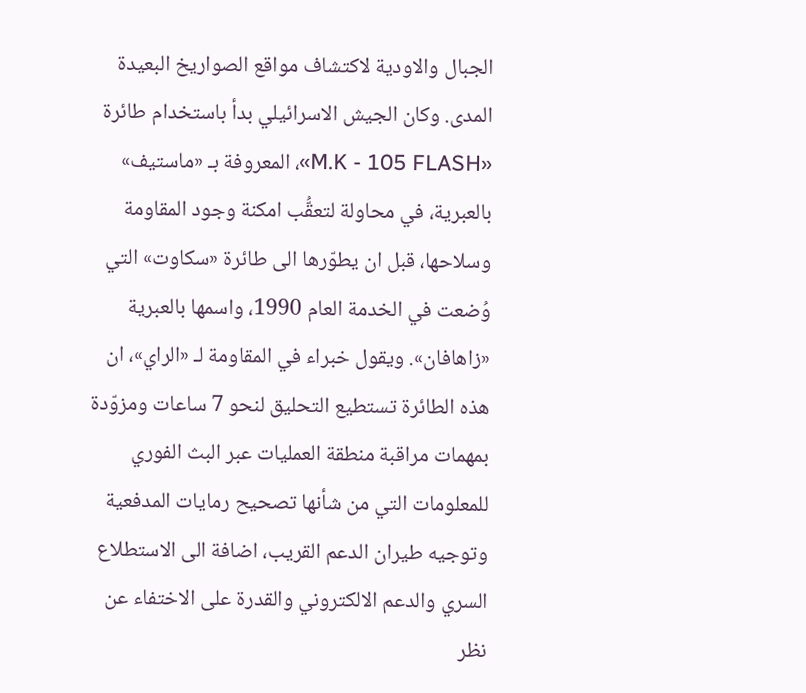الجبال والاودية لاكتشاف مواقع الصواريخ البعيدة المدى. وكان الجيش الاسرائيلي بدأ باستخدام طائرة «M.K - 105 FLASH»، المعروفة بـ «ماستيف» بالعبرية، في محاولة لتعقُّب امكنة وجود المقاومة وسلاحها، قبل ان يطوّرها الى طائرة «سكاوت» التي وُضعت في الخدمة العام 1990، واسمها بالعبرية «زاهافان». ويقول خبراء في المقاومة لـ «الراي»، ان هذه الطائرة تستطيع التحليق لنحو 7 ساعات ومزوّدة بمهمات مراقبة منطقة العمليات عبر البث الفوري للمعلومات التي من شأنها تصحيح رمايات المدفعية وتوجيه طيران الدعم القريب، اضافة الى الاستطلاع السري والدعم الالكتروني والقدرة على الاختفاء عن نظر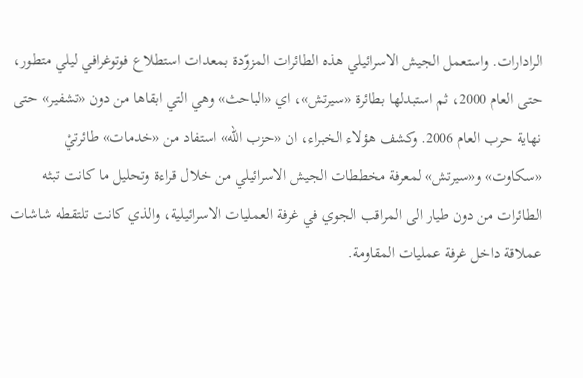الرادارات. واستعمل الجيش الاسرائيلي هذه الطائرات المزوّدة بمعدات استطلاع فوتوغرافي ليلي متطور، حتى العام 2000، ثم استبدلها بطائرة «سيرتش»، اي «الباحث» وهي التي ابقاها من دون «تشفير» حتى نهاية حرب العام 2006. وكشف هؤلاء الخبراء، ان «حزب الله» استفاد من «خدمات» طائرتيْ «سكاوت» و«سيرتش» لمعرفة مخططات الجيش الاسرائيلي من خلال قراءة وتحليل ما كانت تبثه الطائرات من دون طيار الى المراقب الجوي في غرفة العمليات الاسرائيلية، والذي كانت تلتقطه شاشات عملاقة داخل غرفة عمليات المقاومة.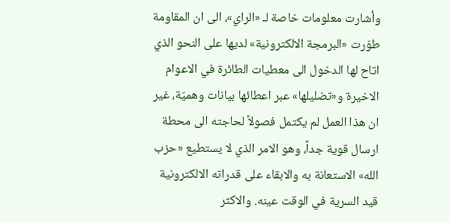وأشارت معلومات خاصة لـ «الراي»، الى ان المقاومة طوّرت «البرمجة الالكترونية» لديها على النحو الذي اتاح لها الدخول الى معطيات الطائرة في الاعوام الاخيرة و«تضليلها» عبر اعطائها بيانات وهميّة، غير ان هذا العمل لم يكتمل فصولاً لحاجته الى محطة ارسال قوية جداً، وهو الامر الذي لا يستطيع «حزب الله» الاستعانة به والابقاء على قدراته الالكترونية قيد السرية في الوقت عينه. والاكثر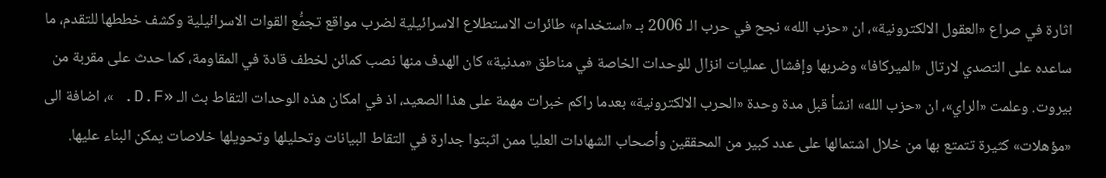اثارة في صراع «العقول الالكترونية»، ان «حزب الله» نجح في حرب الـ 2006 بـ «استخدام» طائرات الاستطلاع الاسرائيلية لضرب مواقع تجمُّع القوات الاسرائيلية وكشف خططها للتقدم، ما ساعده على التصدي لارتال «الميركافا» وضربها وإفشال عمليات انزال للوحدات الخاصة في مناطق «مدنية» كان الهدف منها نصب كمائن لخطف قادة في المقاومة، كما حدث على مقربة من بيروت. وعلمت «الراي»، ان «حزب الله» انشأ قبل مدة وحدة «الحرب الالكترونية» بعدما راكم خبرات مهمة على هذا الصعيد، اذ في امكان هذه الوحدات التقاط بث الـ «D.F. »، اضافة الى «مؤهلات» كثيرة تتمتع بها من خلال اشتمالها على عدد كبير من المحققين وأصحاب الشهادات العليا ممن اثبتوا جدارة في التقاط البيانات وتحليلها وتحويلها خلاصات يمكن البناء عليها.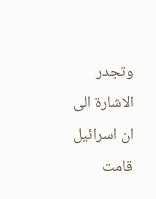وتجدر الاشارة الى ان اسرائيل قامت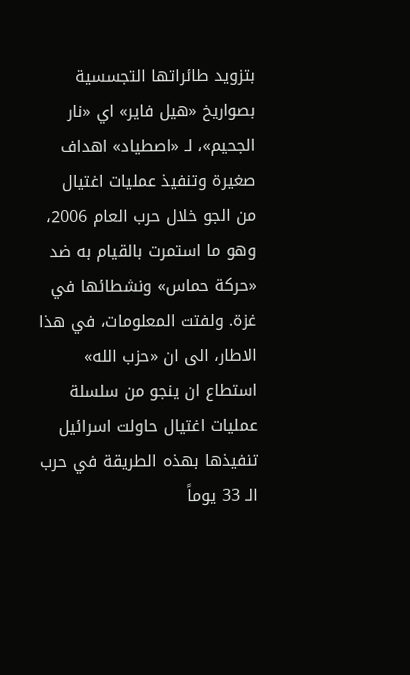بتزويد طائراتها التجسسية بصواريخ «هيل فاير» اي «نار الجحيم»، لـ «اصطياد» اهداف صغيرة وتنفيذ عمليات اغتيال من الجو خلال حرب العام 2006، وهو ما استمرت بالقيام به ضد «حركة حماس» ونشطائها في غزة. ولفتت المعلومات، في هذا الاطار، الى ان «حزب الله» استطاع ان ينجو من سلسلة عمليات اغتيال حاولت اسرائيل تنفيذها بهذه الطريقة في حرب الـ 33 يوماً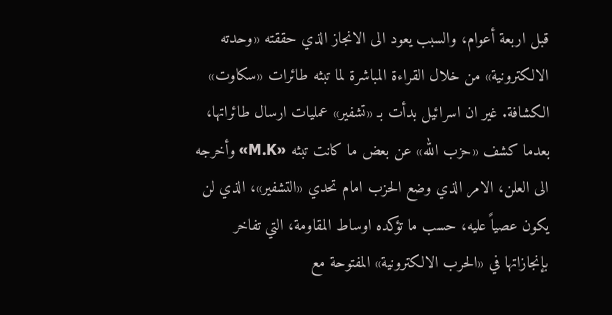قبل اربعة أعوام، والسبب يعود الى الانجاز الذي حققته «وحدته الالكترونية» من خلال القراءة المباشرة لما تبثه طائرات «سكاوت» الكشافة. غير ان اسرائيل بدأت بـ «تشفير» عمليات ارسال طائراتها، بعدما كشف «حزب الله» عن بعض ما كانت تبثه «M.K» وأخرجه الى العلن، الامر الذي وضع الحزب امام تحدي «التشفير»، الذي لن يكون عصياً عليه، حسب ما تؤكده اوساط المقاومة، التي تفاخر بإنجازاتها في «الحرب الالكترونية» المفتوحة مع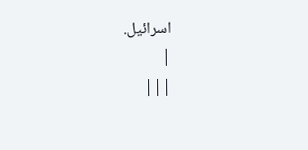اسرائيل.
|
|||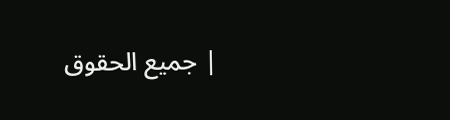| جميع الحقوق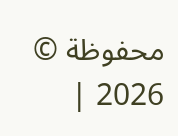محفوظة © 2026 |